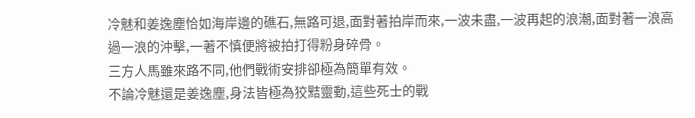冷魅和姜逸塵恰如海岸邊的礁石,無路可退,面對著拍岸而來,一波未盡,一波再起的浪潮,面對著一浪高過一浪的沖擊,一著不慎便將被拍打得粉身碎骨。
三方人馬雖來路不同,他們戰術安排卻極為簡單有效。
不論冷魅還是姜逸塵,身法皆極為狡黠靈動,這些死士的戰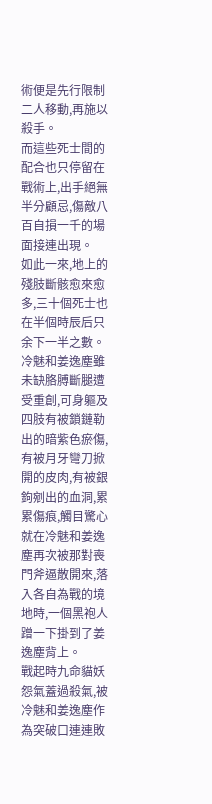術便是先行限制二人移動,再施以殺手。
而這些死士間的配合也只停留在戰術上,出手絕無半分顧忌,傷敵八百自損一千的場面接連出現。
如此一來,地上的殘肢斷骸愈來愈多,三十個死士也在半個時辰后只余下一半之數。
冷魅和姜逸塵雖未缺胳膊斷腿遭受重創,可身軀及四肢有被鎖鏈勒出的暗紫色瘀傷,有被月牙彎刀掀開的皮肉,有被銀鉤剜出的血洞,累累傷痕,觸目驚心
就在冷魅和姜逸塵再次被那對喪門斧逼散開來,落入各自為戰的境地時,一個黑袍人蹭一下掛到了姜逸塵背上。
戰起時九命貓妖怨氣蓋過殺氣,被冷魅和姜逸塵作為突破口連連敗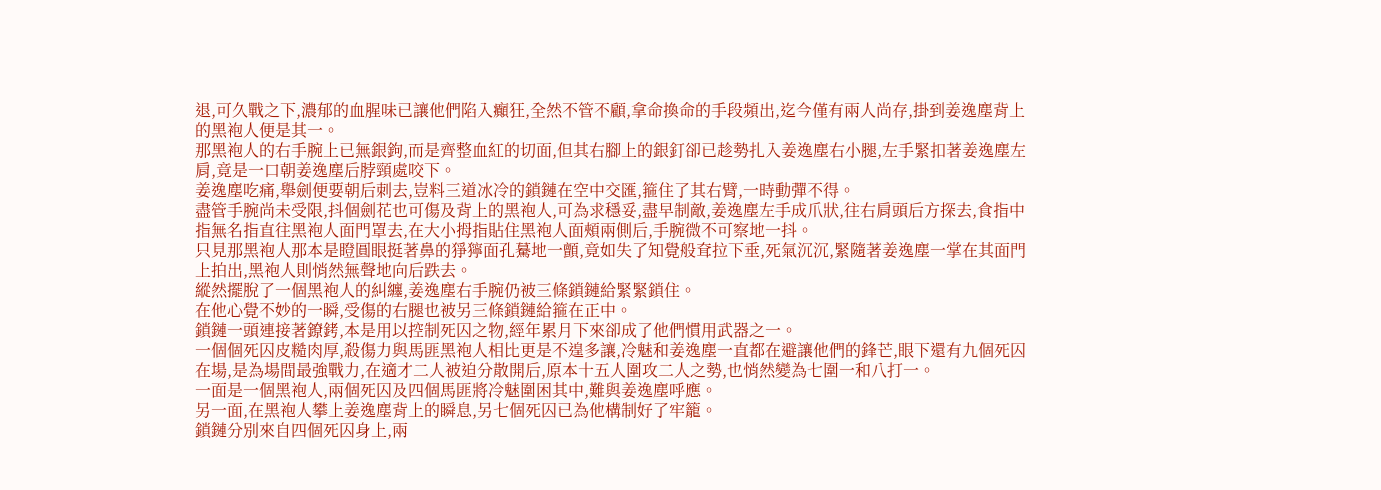退,可久戰之下,濃郁的血腥味已讓他們陷入癲狂,全然不管不顧,拿命換命的手段頻出,迄今僅有兩人尚存,掛到姜逸塵背上的黑袍人便是其一。
那黑袍人的右手腕上已無銀鉤,而是齊整血紅的切面,但其右腳上的銀釘卻已趁勢扎入姜逸塵右小腿,左手緊扣著姜逸塵左肩,竟是一口朝姜逸塵后脖頸處咬下。
姜逸塵吃痛,舉劍便要朝后刺去,豈料三道冰冷的鎖鏈在空中交匯,箍住了其右臂,一時動彈不得。
盡管手腕尚未受限,抖個劍花也可傷及背上的黑袍人,可為求穩妥,盡早制敵,姜逸塵左手成爪狀,往右肩頭后方探去,食指中指無名指直往黑袍人面門罩去,在大小拇指貼住黑袍人面頰兩側后,手腕微不可察地一抖。
只見那黑袍人那本是瞪圓眼挺著鼻的猙獰面孔驀地一顫,竟如失了知覺般耷拉下垂,死氣沉沉,緊隨著姜逸塵一掌在其面門上拍出,黑袍人則悄然無聲地向后跌去。
縱然擺脫了一個黑袍人的糾纏,姜逸塵右手腕仍被三條鎖鏈給緊緊鎖住。
在他心覺不妙的一瞬,受傷的右腿也被另三條鎖鏈給箍在正中。
鎖鏈一頭連接著鐐銬,本是用以控制死囚之物,經年累月下來卻成了他們慣用武器之一。
一個個死囚皮糙肉厚,殺傷力與馬匪黑袍人相比更是不遑多讓,冷魅和姜逸塵一直都在避讓他們的鋒芒,眼下還有九個死囚在場,是為場間最強戰力,在適才二人被迫分散開后,原本十五人圍攻二人之勢,也悄然變為七圍一和八打一。
一面是一個黑袍人,兩個死囚及四個馬匪將冷魅圍困其中,難與姜逸塵呼應。
另一面,在黑袍人攀上姜逸塵背上的瞬息,另七個死囚已為他構制好了牢籠。
鎖鏈分別來自四個死囚身上,兩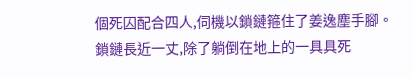個死囚配合四人,伺機以鎖鏈箍住了姜逸塵手腳。
鎖鏈長近一丈,除了躺倒在地上的一具具死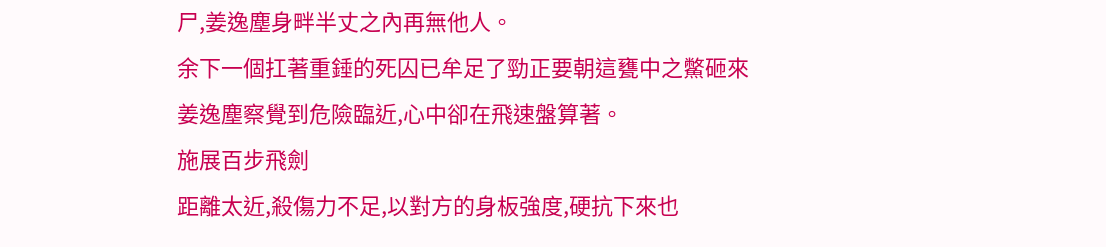尸,姜逸塵身畔半丈之內再無他人。
余下一個扛著重錘的死囚已牟足了勁正要朝這甕中之鱉砸來
姜逸塵察覺到危險臨近,心中卻在飛速盤算著。
施展百步飛劍
距離太近,殺傷力不足,以對方的身板強度,硬抗下來也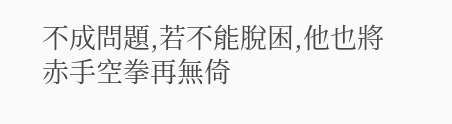不成問題,若不能脫困,他也將赤手空拳再無倚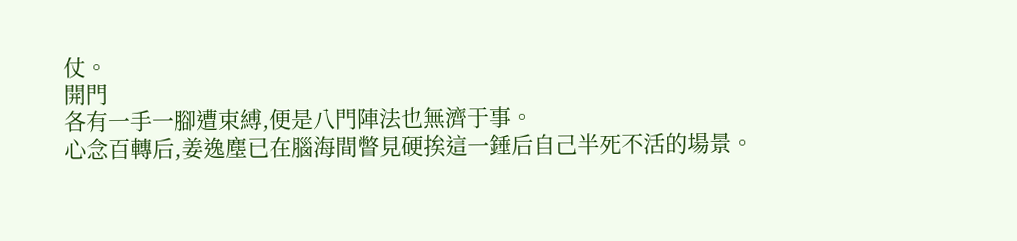仗。
開門
各有一手一腳遭束縛,便是八門陣法也無濟于事。
心念百轉后,姜逸塵已在腦海間瞥見硬挨這一錘后自己半死不活的場景。